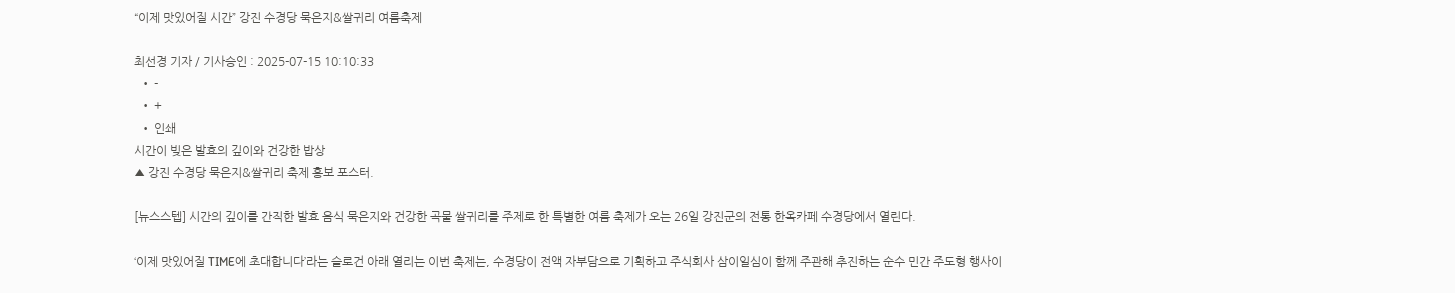“이제 맛있어질 시간” 강진 수경당 묵은지&쌀귀리 여름축제

최선경 기자 / 기사승인 : 2025-07-15 10:10:33
  • -
  • +
  • 인쇄
시간이 빚은 발효의 깊이와 건강한 밥상
▲ 강진 수경당 묵은지&쌀귀리 축제 홍보 포스터.

[뉴스스텝] 시간의 깊이를 간직한 발효 음식 묵은지와 건강한 곡물 쌀귀리를 주제로 한 특별한 여름 축제가 오는 26일 강진군의 전통 한옥카페 수경당에서 열린다.

‘이제 맛있어질 TIME에 초대합니다’라는 슬로건 아래 열리는 이번 축제는, 수경당이 전액 자부담으로 기획하고 주식회사 삼이일심이 함께 주관해 추진하는 순수 민간 주도형 행사이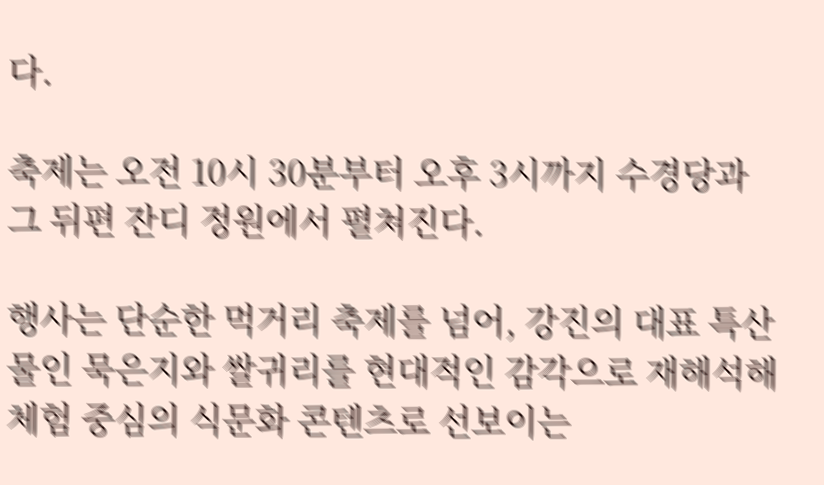다.

축제는 오전 10시 30분부터 오후 3시까지 수경당과 그 뒤편 잔디 정원에서 펼쳐진다.

행사는 단순한 먹거리 축제를 넘어, 강진의 대표 특산물인 묵은지와 쌀귀리를 현대적인 감각으로 재해석해 체험 중심의 식문화 콘텐츠로 선보이는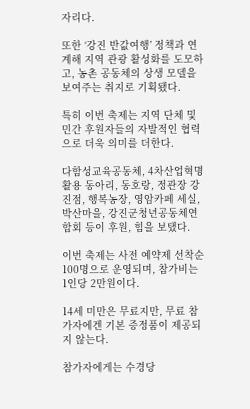자리다.

또한 ‘강진 반값여행’ 정책과 연계해 지역 관광 활성화를 도모하고, 농촌 공동체의 상생 모델을 보여주는 취지로 기획됐다.

특히 이번 축제는 지역 단체 및 민간 후원자들의 자발적인 협력으로 더욱 의미를 더한다.

다함성교육공동체, 4차산업혁명활용 동아리, 동호랑, 정관장 강진점, 행복농장, 영암카페 세실, 박산마을, 강진군청년공동체연합회 등이 후원, 힘을 보탰다.

이번 축제는 사전 예약제 선착순 100명으로 운영되며, 참가비는 1인당 2만원이다.

14세 미만은 무료지만, 무료 참가자에겐 기본 증정품이 제공되지 않는다.

참가자에게는 수경당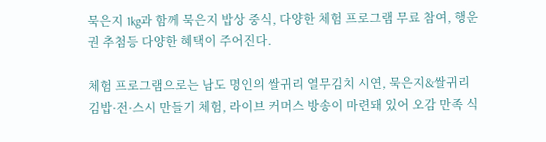묵은지 1kg과 함께 묵은지 밥상 중식, 다양한 체험 프로그램 무료 참여, 행운권 추첨등 다양한 혜택이 주어진다.

체험 프로그램으로는 남도 명인의 쌀귀리 열무김치 시연, 묵은지&쌀귀리 김밥·전·스시 만들기 체험, 라이브 커머스 방송이 마련돼 있어 오감 만족 식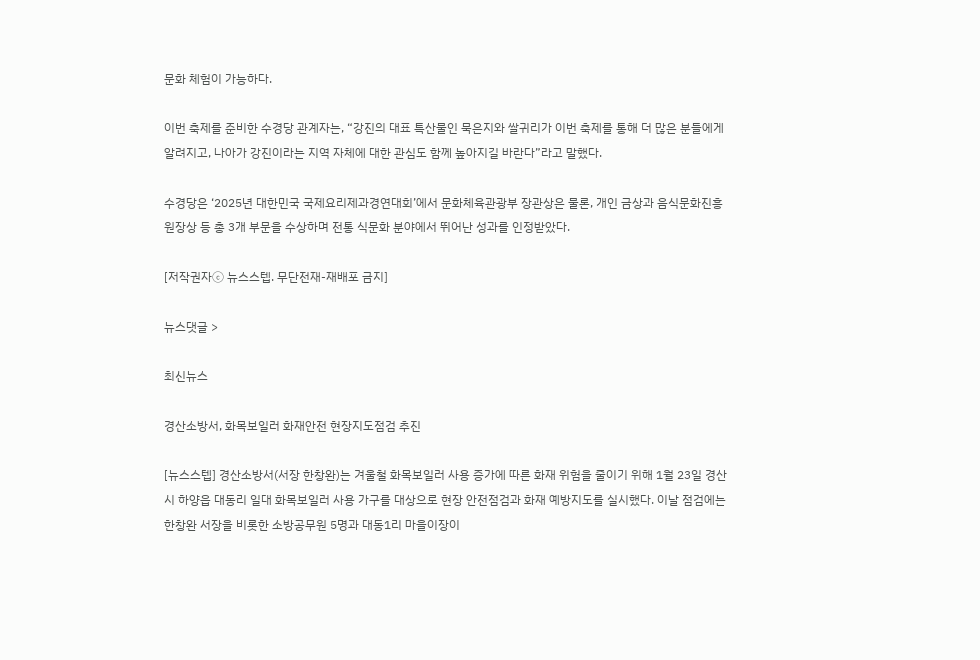문화 체험이 가능하다.

이번 축제를 준비한 수경당 관계자는, “강진의 대표 특산물인 묵은지와 쌀귀리가 이번 축제를 통해 더 많은 분들에게 알려지고, 나아가 강진이라는 지역 자체에 대한 관심도 함께 높아지길 바란다”라고 말했다.

수경당은 ‘2025년 대한민국 국제요리제과경연대회’에서 문화체육관광부 장관상은 물론, 개인 금상과 음식문화진흥원장상 등 총 3개 부문을 수상하며 전통 식문화 분야에서 뛰어난 성과를 인정받았다.

[저작권자ⓒ 뉴스스텝. 무단전재-재배포 금지]

뉴스댓글 >

최신뉴스

경산소방서, 화목보일러 화재안전 현장지도점검 추진

[뉴스스텝] 경산소방서(서장 한창완)는 겨울철 화목보일러 사용 증가에 따른 화재 위험을 줄이기 위해 1월 23일 경산시 하양읍 대동리 일대 화목보일러 사용 가구를 대상으로 현장 안전점검과 화재 예방지도를 실시했다. 이날 점검에는 한창완 서장을 비롯한 소방공무원 5명과 대동1리 마을이장이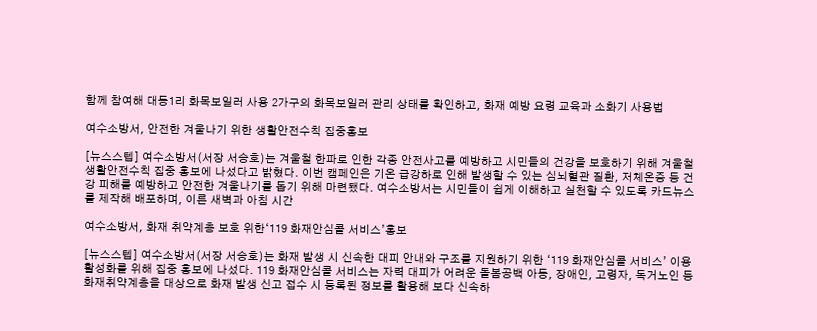함께 참여해 대동1리 화목보일러 사용 2가구의 화목보일러 관리 상태를 확인하고, 화재 예방 요령 교육과 소화기 사용법

여수소방서, 안전한 겨울나기 위한 생활안전수칙 집중홍보

[뉴스스텝] 여수소방서(서장 서승호)는 겨울철 한파로 인한 각종 안전사고를 예방하고 시민들의 건강을 보호하기 위해 겨울철 생활안전수칙 집중 홍보에 나섰다고 밝혔다. 이번 캠페인은 기온 급강하로 인해 발생할 수 있는 심뇌혈관 질환, 저체온증 등 건강 피해를 예방하고 안전한 겨울나기를 돕기 위해 마련됐다. 여수소방서는 시민들이 쉽게 이해하고 실천할 수 있도록 카드뉴스를 제작해 배포하며, 이른 새벽과 아침 시간

여수소방서, 화재 취약계층 보호 위한‘119 화재안심콜 서비스’홍보

[뉴스스텝] 여수소방서(서장 서승호)는 화재 발생 시 신속한 대피 안내와 구조를 지원하기 위한 ‘119 화재안심콜 서비스’ 이용 활성화를 위해 집중 홍보에 나섰다. 119 화재안심콜 서비스는 자력 대피가 어려운 돌봄공백 아동, 장애인, 고령자, 독거노인 등 화재취약계층을 대상으로 화재 발생 신고 접수 시 등록된 정보를 활용해 보다 신속하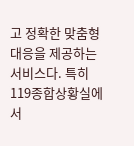고 정확한 맞춤형 대응을 제공하는 서비스다. 특히 119종합상황실에서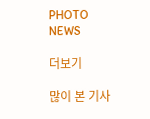PHOTO NEWS

더보기

많이 본 기사